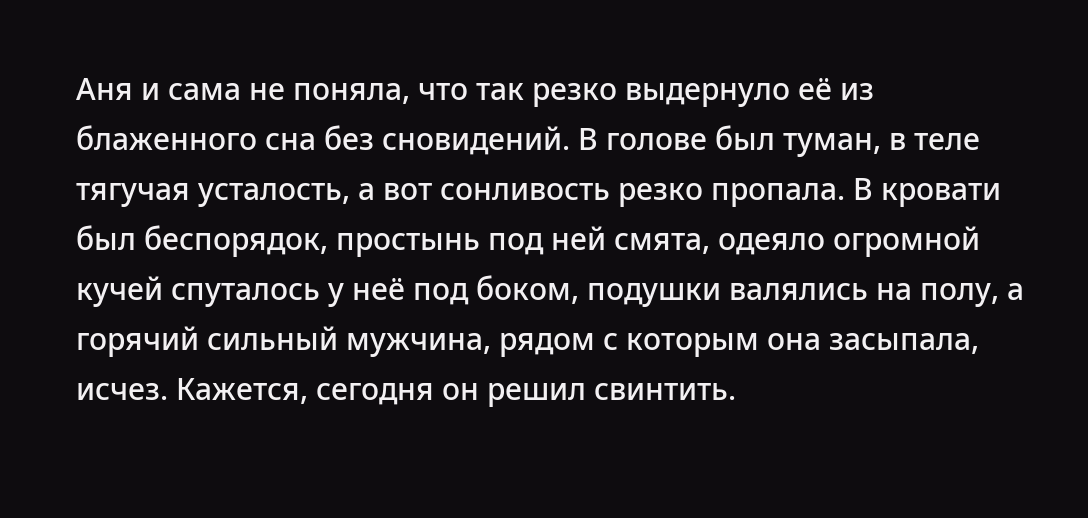Аня и сама не поняла, что так резко выдернуло её из блаженного сна без сновидений. В голове был туман, в теле тягучая усталость, а вот сонливость резко пропала. В кровати был беспорядок, простынь под ней смята, одеяло огромной кучей спуталось у неё под боком, подушки валялись на полу, а горячий сильный мужчина, рядом с которым она засыпала, исчез. Кажется, сегодня он решил свинтить.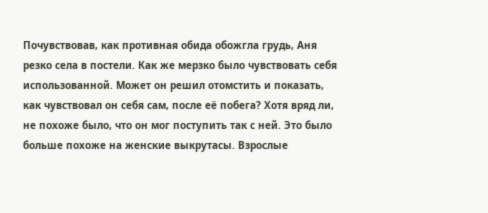Почувствовав, как противная обида обожгла грудь, Аня резко села в постели. Как же мерзко было чувствовать себя использованной. Может он решил отомстить и показать, как чувствовал он себя сам, после её побега? Хотя вряд ли, не похоже было, что он мог поступить так с ней. Это было больше похоже на женские выкрутасы. Взрослые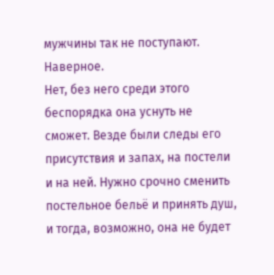мужчины так не поступают. Наверное.
Нет, без него среди этого беспорядка она уснуть не сможет. Везде были следы его присутствия и запах, на постели и на ней. Нужно срочно сменить постельное бельё и принять душ, и тогда, возможно, она не будет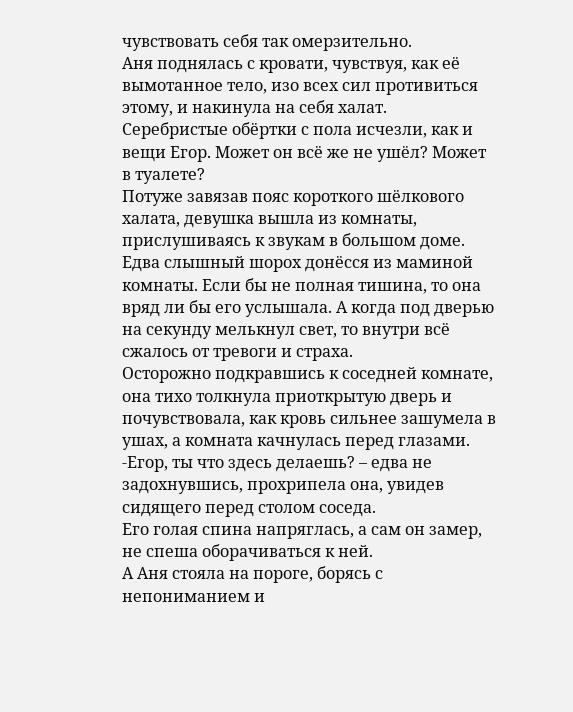чувствовать себя так омерзительно.
Аня поднялась с кровати, чувствуя, как её вымотанное тело, изо всех сил противиться этому, и накинула на себя халат. Серебристые обёртки с пола исчезли, как и вещи Егор. Может он всё же не ушёл? Может в туалете?
Потуже завязав пояс короткого шёлкового халата, девушка вышла из комнаты, прислушиваясь к звукам в большом доме. Едва слышный шорох донёсся из маминой комнаты. Если бы не полная тишина, то она вряд ли бы его услышала. А когда под дверью на секунду мелькнул свет, то внутри всё сжалось от тревоги и страха.
Осторожно подкравшись к соседней комнате, она тихо толкнула приоткрытую дверь и почувствовала, как кровь сильнее зашумела в ушах, а комната качнулась перед глазами.
-Егор, ты что здесь делаешь? – едва не задохнувшись, прохрипела она, увидев сидящего перед столом соседа.
Его голая спина напряглась, а сам он замер, не спеша оборачиваться к ней.
А Аня стояла на пороге, борясь с непониманием и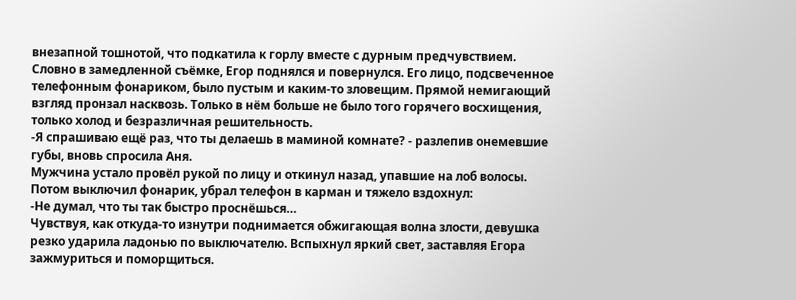внезапной тошнотой, что подкатила к горлу вместе с дурным предчувствием.
Словно в замедленной съёмке, Егор поднялся и повернулся. Его лицо, подсвеченное телефонным фонариком, было пустым и каким-то зловещим. Прямой немигающий взгляд пронзал насквозь. Только в нём больше не было того горячего восхищения, только холод и безразличная решительность.
-Я спрашиваю ещё раз, что ты делаешь в маминой комнате? - разлепив онемевшие губы, вновь спросила Аня.
Мужчина устало провёл рукой по лицу и откинул назад, упавшие на лоб волосы. Потом выключил фонарик, убрал телефон в карман и тяжело вздохнул:
-Не думал, что ты так быстро проснёшься…
Чувствуя, как откуда-то изнутри поднимается обжигающая волна злости, девушка резко ударила ладонью по выключателю. Вспыхнул яркий свет, заставляя Егора зажмуриться и поморщиться.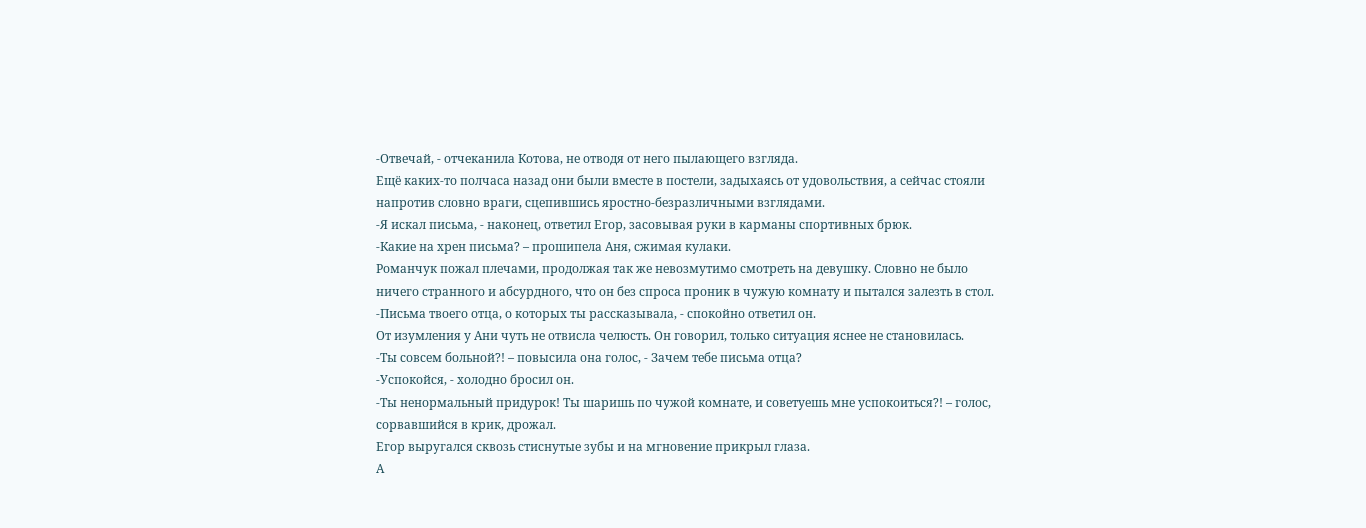-Отвечай, - отчеканила Котова, не отводя от него пылающего взгляда.
Ещё каких-то полчаса назад они были вместе в постели, задыхаясь от удовольствия, а сейчас стояли напротив словно враги, сцепившись яростно-безразличными взглядами.
-Я искал письма, - наконец, ответил Егор, засовывая руки в карманы спортивных брюк.
-Какие на хрен письма? – прошипела Аня, сжимая кулаки.
Романчук пожал плечами, продолжая так же невозмутимо смотреть на девушку. Словно не было ничего странного и абсурдного, что он без спроса проник в чужую комнату и пытался залезть в стол.
-Письма твоего отца, о которых ты рассказывала, - спокойно ответил он.
От изумления у Ани чуть не отвисла челюсть. Он говорил, только ситуация яснее не становилась.
-Ты совсем больной?! – повысила она голос, - Зачем тебе письма отца?
-Успокойся, - холодно бросил он.
-Ты ненормальный придурок! Ты шаришь по чужой комнате, и советуешь мне успокоиться?! – голос, сорвавшийся в крик, дрожал.
Егор выругался сквозь стиснутые зубы и на мгновение прикрыл глаза.
А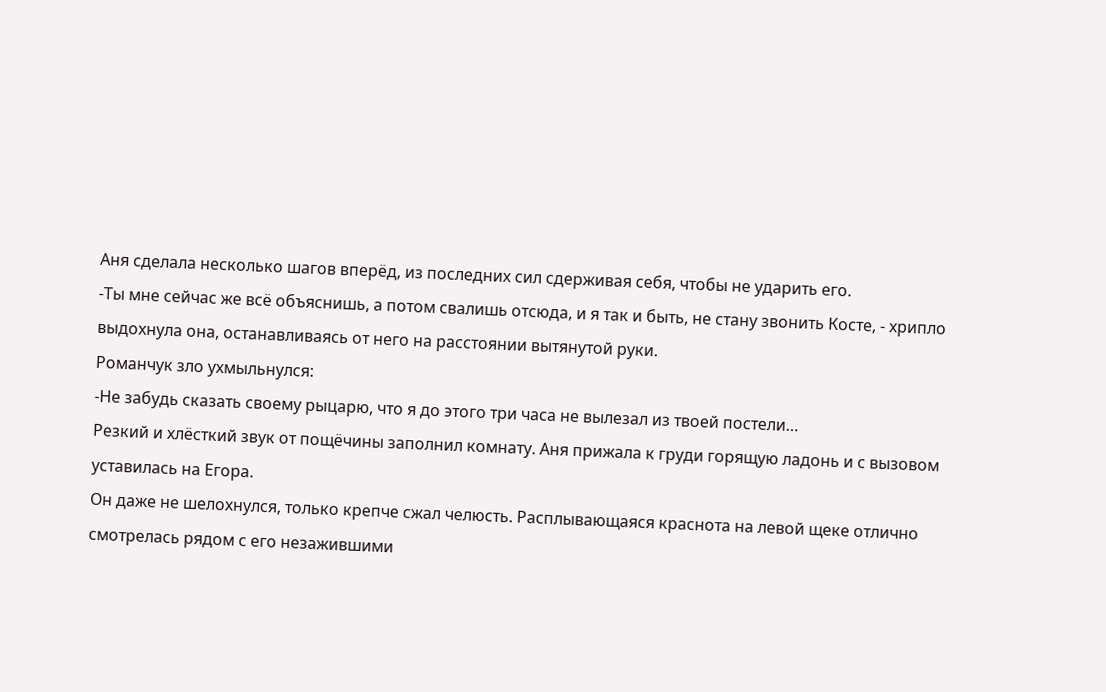Аня сделала несколько шагов вперёд, из последних сил сдерживая себя, чтобы не ударить его.
-Ты мне сейчас же всё объяснишь, а потом свалишь отсюда, и я так и быть, не стану звонить Косте, - хрипло выдохнула она, останавливаясь от него на расстоянии вытянутой руки.
Романчук зло ухмыльнулся:
-Не забудь сказать своему рыцарю, что я до этого три часа не вылезал из твоей постели…
Резкий и хлёсткий звук от пощёчины заполнил комнату. Аня прижала к груди горящую ладонь и с вызовом уставилась на Егора.
Он даже не шелохнулся, только крепче сжал челюсть. Расплывающаяся краснота на левой щеке отлично смотрелась рядом с его незажившими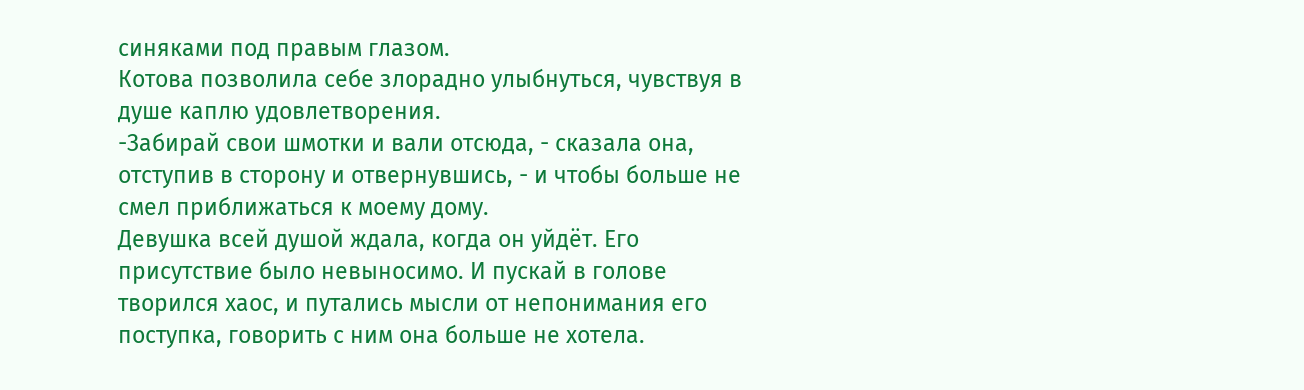синяками под правым глазом.
Котова позволила себе злорадно улыбнуться, чувствуя в душе каплю удовлетворения.
-Забирай свои шмотки и вали отсюда, - сказала она, отступив в сторону и отвернувшись, - и чтобы больше не смел приближаться к моему дому.
Девушка всей душой ждала, когда он уйдёт. Его присутствие было невыносимо. И пускай в голове творился хаос, и путались мысли от непонимания его поступка, говорить с ним она больше не хотела.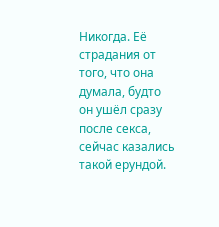Никогда. Её страдания от того, что она думала, будто он ушёл сразу после секса, сейчас казались такой ерундой.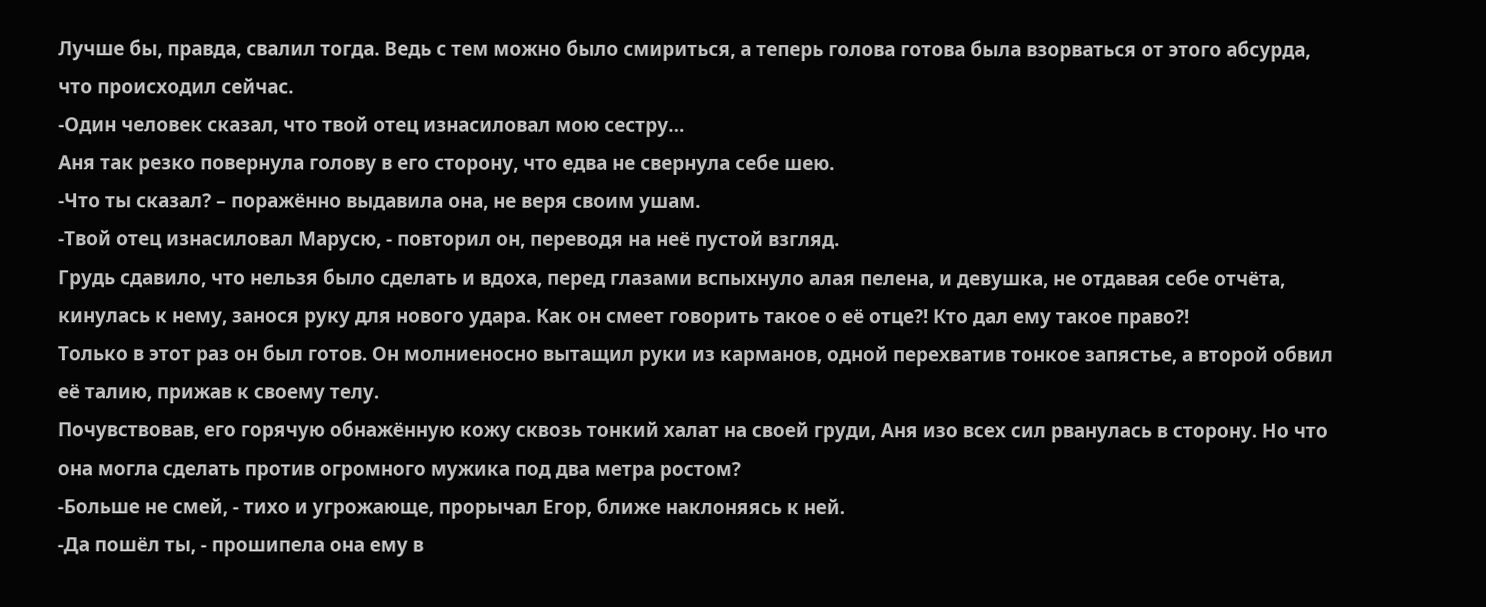Лучше бы, правда, свалил тогда. Ведь с тем можно было смириться, а теперь голова готова была взорваться от этого абсурда, что происходил сейчас.
-Один человек сказал, что твой отец изнасиловал мою сестру…
Аня так резко повернула голову в его сторону, что едва не свернула себе шею.
-Что ты сказал? – поражённо выдавила она, не веря своим ушам.
-Твой отец изнасиловал Марусю, - повторил он, переводя на неё пустой взгляд.
Грудь сдавило, что нельзя было сделать и вдоха, перед глазами вспыхнуло алая пелена, и девушка, не отдавая себе отчёта, кинулась к нему, занося руку для нового удара. Как он смеет говорить такое о её отце?! Кто дал ему такое право?!
Только в этот раз он был готов. Он молниеносно вытащил руки из карманов, одной перехватив тонкое запястье, а второй обвил её талию, прижав к своему телу.
Почувствовав, его горячую обнажённую кожу сквозь тонкий халат на своей груди, Аня изо всех сил рванулась в сторону. Но что она могла сделать против огромного мужика под два метра ростом?
-Больше не смей, - тихо и угрожающе, прорычал Егор, ближе наклоняясь к ней.
-Да пошёл ты, - прошипела она ему в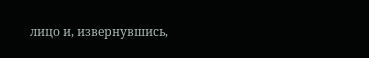лицо и, извернувшись,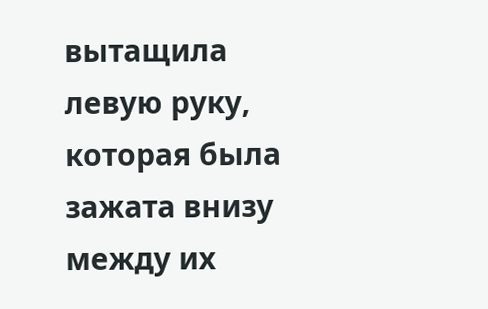вытащила левую руку, которая была зажата внизу между их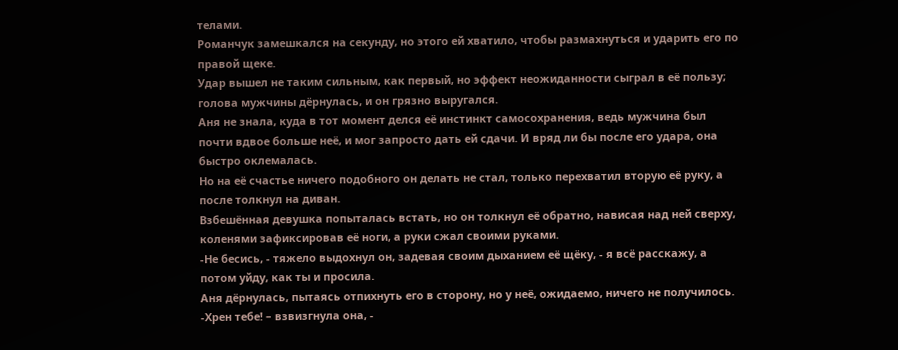телами.
Романчук замешкался на секунду, но этого ей хватило, чтобы размахнуться и ударить его по правой щеке.
Удар вышел не таким сильным, как первый, но эффект неожиданности сыграл в её пользу; голова мужчины дёрнулась, и он грязно выругался.
Аня не знала, куда в тот момент делся её инстинкт самосохранения, ведь мужчина был почти вдвое больше неё, и мог запросто дать ей сдачи. И вряд ли бы после его удара, она быстро оклемалась.
Но на её счастье ничего подобного он делать не стал, только перехватил вторую её руку, а после толкнул на диван.
Взбешённая девушка попыталась встать, но он толкнул её обратно, нависая над ней сверху, коленями зафиксировав её ноги, а руки сжал своими руками.
-Не бесись, - тяжело выдохнул он, задевая своим дыханием её щёку, - я всё расскажу, а потом уйду, как ты и просила.
Аня дёрнулась, пытаясь отпихнуть его в сторону, но у неё, ожидаемо, ничего не получилось.
-Хрен тебе! – взвизгнула она, -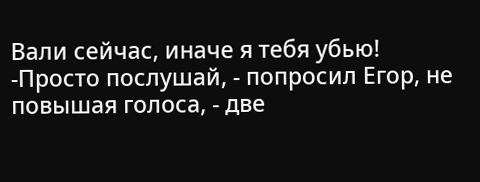Вали сейчас, иначе я тебя убью!
-Просто послушай, - попросил Егор, не повышая голоса, - две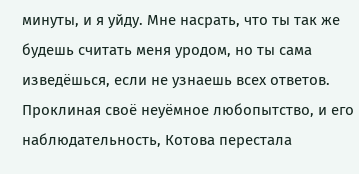минуты, и я уйду. Мне насрать, что ты так же будешь считать меня уродом, но ты сама изведёшься, если не узнаешь всех ответов.
Проклиная своё неуёмное любопытство, и его наблюдательность, Котова перестала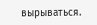вырываться.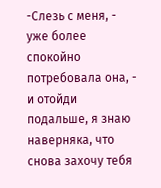-Слезь с меня, - уже более спокойно потребовала она, - и отойди подальше, я знаю наверняка, что снова захочу тебя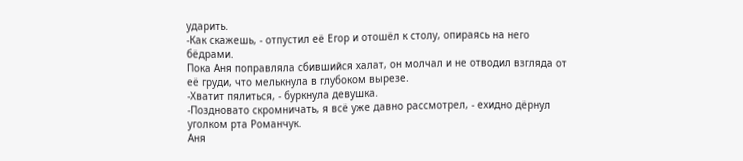ударить.
-Как скажешь, - отпустил её Егор и отошёл к столу, опираясь на него бёдрами.
Пока Аня поправляла сбившийся халат, он молчал и не отводил взгляда от её груди, что мелькнула в глубоком вырезе.
-Хватит пялиться, - буркнула девушка.
-Поздновато скромничать, я всё уже давно рассмотрел, - ехидно дёрнул уголком рта Романчук.
Аня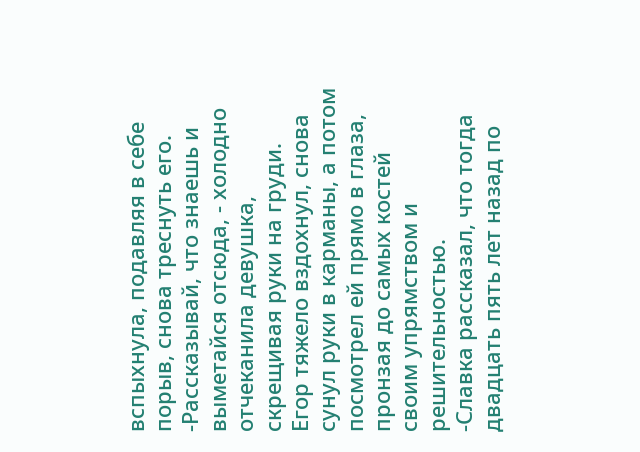вспыхнула, подавляя в себе порыв, снова треснуть его.
-Рассказывай, что знаешь и выметайся отсюда, - холодно отчеканила девушка, скрещивая руки на груди.
Егор тяжело вздохнул, снова сунул руки в карманы, а потом посмотрел ей прямо в глаза, пронзая до самых костей своим упрямством и решительностью.
-Славка рассказал, что тогда двадцать пять лет назад по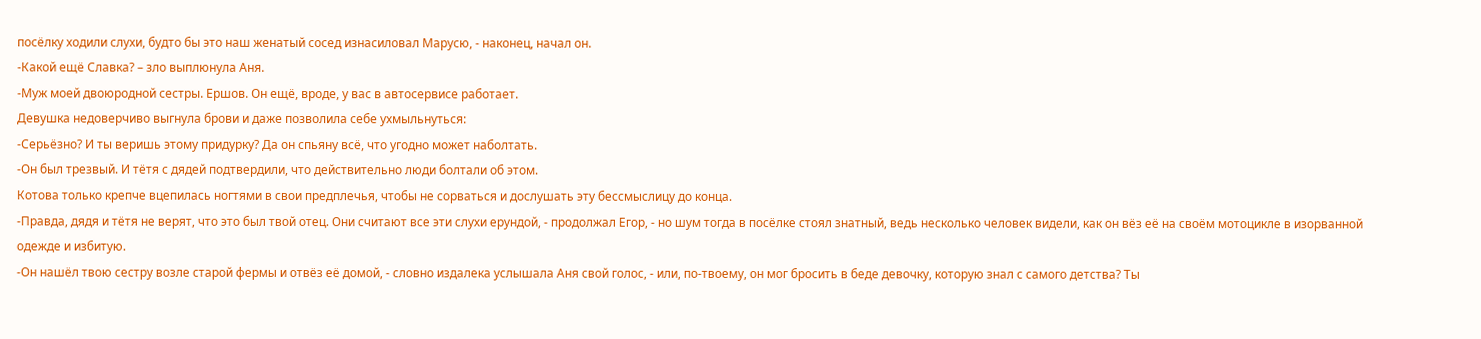посёлку ходили слухи, будто бы это наш женатый сосед изнасиловал Марусю, - наконец, начал он.
-Какой ещё Славка? – зло выплюнула Аня.
-Муж моей двоюродной сестры. Ершов. Он ещё, вроде, у вас в автосервисе работает.
Девушка недоверчиво выгнула брови и даже позволила себе ухмыльнуться:
-Серьёзно? И ты веришь этому придурку? Да он спьяну всё, что угодно может наболтать.
-Он был трезвый. И тётя с дядей подтвердили, что действительно люди болтали об этом.
Котова только крепче вцепилась ногтями в свои предплечья, чтобы не сорваться и дослушать эту бессмыслицу до конца.
-Правда, дядя и тётя не верят, что это был твой отец. Они считают все эти слухи ерундой, - продолжал Егор, - но шум тогда в посёлке стоял знатный, ведь несколько человек видели, как он вёз её на своём мотоцикле в изорванной одежде и избитую.
-Он нашёл твою сестру возле старой фермы и отвёз её домой, - словно издалека услышала Аня свой голос, - или, по-твоему, он мог бросить в беде девочку, которую знал с самого детства? Ты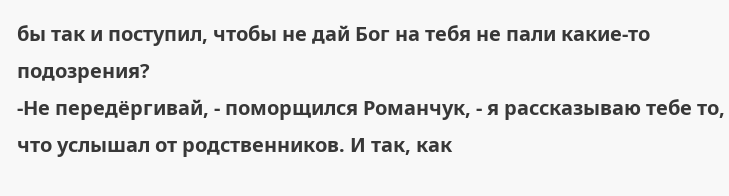бы так и поступил, чтобы не дай Бог на тебя не пали какие-то подозрения?
-Не передёргивай, - поморщился Романчук, - я рассказываю тебе то, что услышал от родственников. И так, как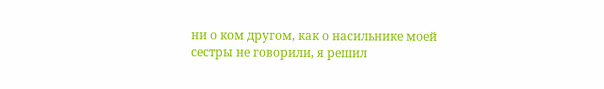ни о ком другом, как о насильнике моей сестры не говорили, я решил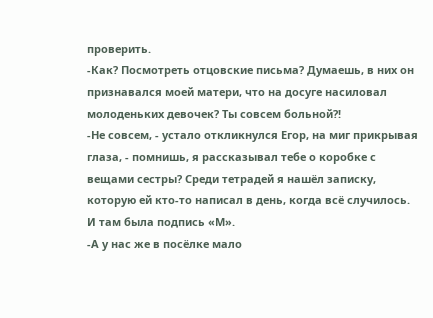проверить.
-Как? Посмотреть отцовские письма? Думаешь, в них он признавался моей матери, что на досуге насиловал молоденьких девочек? Ты совсем больной?!
-Не совсем, - устало откликнулся Егор, на миг прикрывая глаза, - помнишь, я рассказывал тебе о коробке с вещами сестры? Среди тетрадей я нашёл записку, которую ей кто-то написал в день, когда всё случилось. И там была подпись «М».
-А у нас же в посёлке мало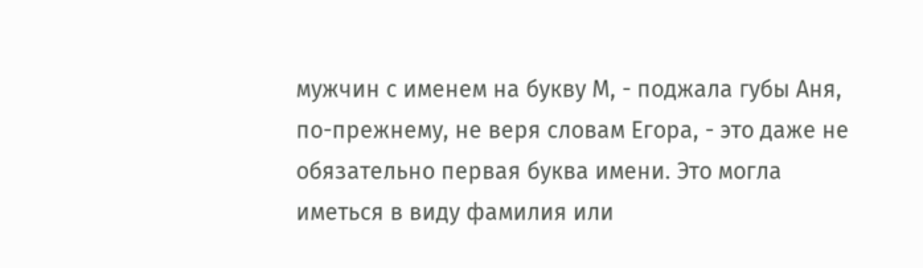мужчин с именем на букву М, - поджала губы Аня, по-прежнему, не веря словам Егора, - это даже не обязательно первая буква имени. Это могла иметься в виду фамилия или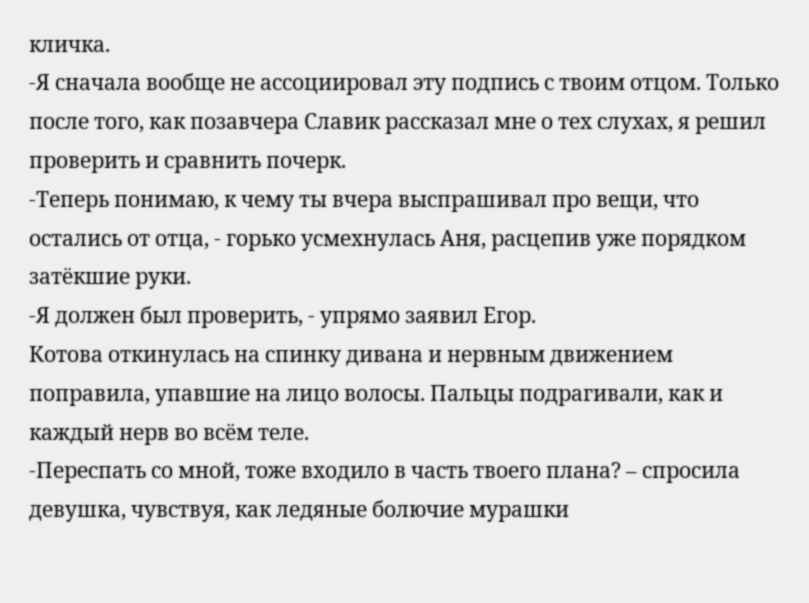кличка.
-Я сначала вообще не ассоциировал эту подпись с твоим отцом. Только после того, как позавчера Славик рассказал мне о тех слухах, я решил проверить и сравнить почерк.
-Теперь понимаю, к чему ты вчера выспрашивал про вещи, что остались от отца, - горько усмехнулась Аня, расцепив уже порядком затёкшие руки.
-Я должен был проверить, - упрямо заявил Егор.
Котова откинулась на спинку дивана и нервным движением поправила, упавшие на лицо волосы. Пальцы подрагивали, как и каждый нерв во всём теле.
-Переспать со мной, тоже входило в часть твоего плана? – спросила девушка, чувствуя, как ледяные болючие мурашки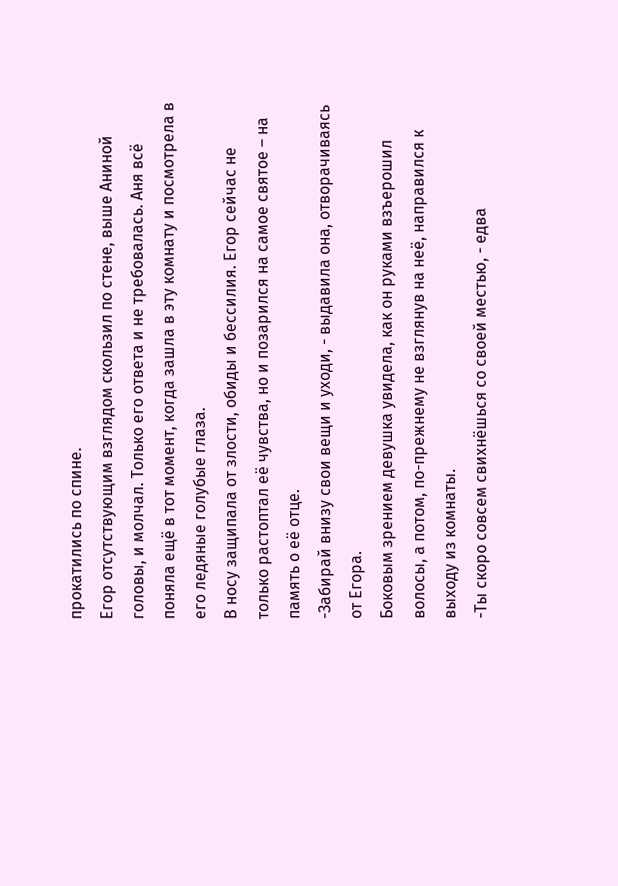прокатились по спине.
Егор отсутствующим взглядом скользил по стене, выше Аниной головы, и молчал. Только его ответа и не требовалась. Аня всё поняла ещё в тот момент, когда зашла в эту комнату и посмотрела в его ледяные голубые глаза.
В носу защипала от злости, обиды и бессилия. Егор сейчас не только растоптал её чувства, но и позарился на самое святое – на память о её отце.
-Забирай внизу свои вещи и уходи, - выдавила она, отворачиваясь от Егора.
Боковым зрением девушка увидела, как он руками взъерошил волосы, а потом, по-прежнему не взглянув на неё, направился к выходу из комнаты.
-Ты скоро совсем свихнёшься со своей местью, - едва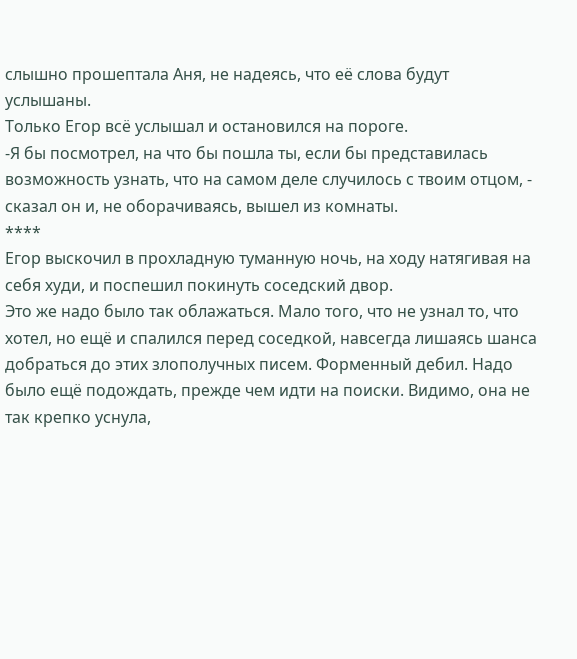слышно прошептала Аня, не надеясь, что её слова будут услышаны.
Только Егор всё услышал и остановился на пороге.
-Я бы посмотрел, на что бы пошла ты, если бы представилась возможность узнать, что на самом деле случилось с твоим отцом, - сказал он и, не оборачиваясь, вышел из комнаты.
****
Егор выскочил в прохладную туманную ночь, на ходу натягивая на себя худи, и поспешил покинуть соседский двор.
Это же надо было так облажаться. Мало того, что не узнал то, что хотел, но ещё и спалился перед соседкой, навсегда лишаясь шанса добраться до этих злополучных писем. Форменный дебил. Надо было ещё подождать, прежде чем идти на поиски. Видимо, она не так крепко уснула,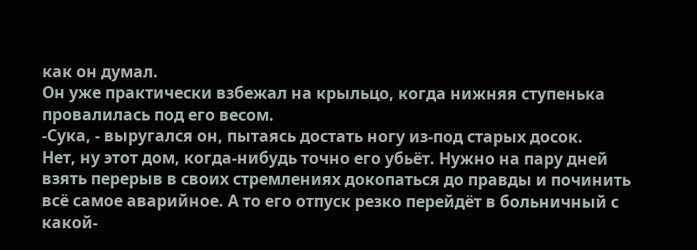как он думал.
Он уже практически взбежал на крыльцо, когда нижняя ступенька провалилась под его весом.
-Сука, - выругался он, пытаясь достать ногу из-под старых досок.
Нет, ну этот дом, когда-нибудь точно его убьёт. Нужно на пару дней взять перерыв в своих стремлениях докопаться до правды и починить всё самое аварийное. А то его отпуск резко перейдёт в больничный с какой-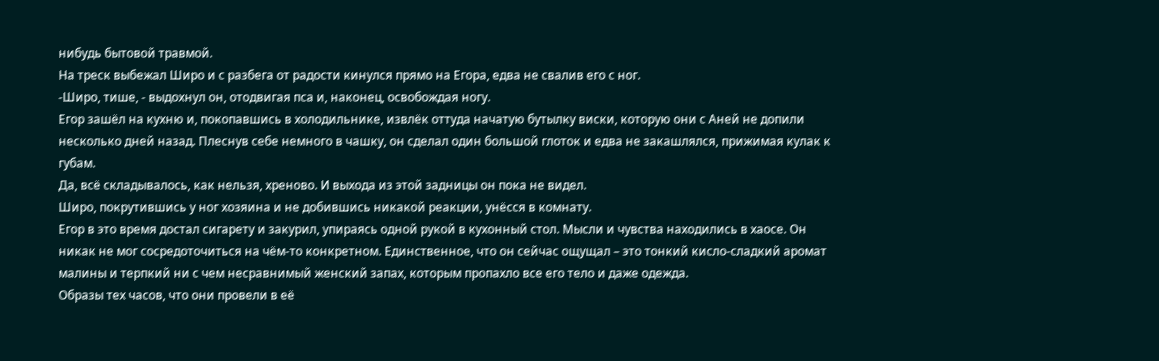нибудь бытовой травмой.
На треск выбежал Широ и с разбега от радости кинулся прямо на Егора, едва не свалив его с ног.
-Широ, тише, - выдохнул он, отодвигая пса и, наконец, освобождая ногу.
Егор зашёл на кухню и, покопавшись в холодильнике, извлёк оттуда начатую бутылку виски, которую они с Аней не допили несколько дней назад. Плеснув себе немного в чашку, он сделал один большой глоток и едва не закашлялся, прижимая кулак к губам.
Да, всё складывалось, как нельзя, хреново. И выхода из этой задницы он пока не видел.
Широ, покрутившись у ног хозяина и не добившись никакой реакции, унёсся в комнату.
Егор в это время достал сигарету и закурил, упираясь одной рукой в кухонный стол. Мысли и чувства находились в хаосе. Он никак не мог сосредоточиться на чём-то конкретном. Единственное, что он сейчас ощущал – это тонкий кисло-сладкий аромат малины и терпкий ни с чем несравнимый женский запах, которым пропахло все его тело и даже одежда.
Образы тех часов, что они провели в её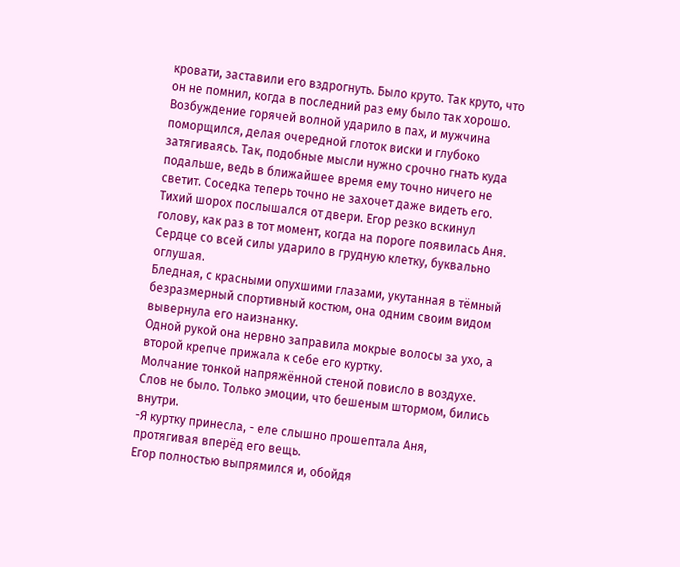кровати, заставили его вздрогнуть. Было круто. Так круто, что он не помнил, когда в последний раз ему было так хорошо.
Возбуждение горячей волной ударило в пах, и мужчина поморщился, делая очередной глоток виски и глубоко затягиваясь. Так, подобные мысли нужно срочно гнать куда подальше, ведь в ближайшее время ему точно ничего не светит. Соседка теперь точно не захочет даже видеть его.
Тихий шорох послышался от двери. Егор резко вскинул голову, как раз в тот момент, когда на пороге появилась Аня. Сердце со всей силы ударило в грудную клетку, буквально оглушая.
Бледная, с красными опухшими глазами, укутанная в тёмный безразмерный спортивный костюм, она одним своим видом вывернула его наизнанку.
Одной рукой она нервно заправила мокрые волосы за ухо, а второй крепче прижала к себе его куртку.
Молчание тонкой напряжённой стеной повисло в воздухе. Слов не было. Только эмоции, что бешеным штормом, бились внутри.
-Я куртку принесла, - еле слышно прошептала Аня, протягивая вперёд его вещь.
Егор полностью выпрямился и, обойдя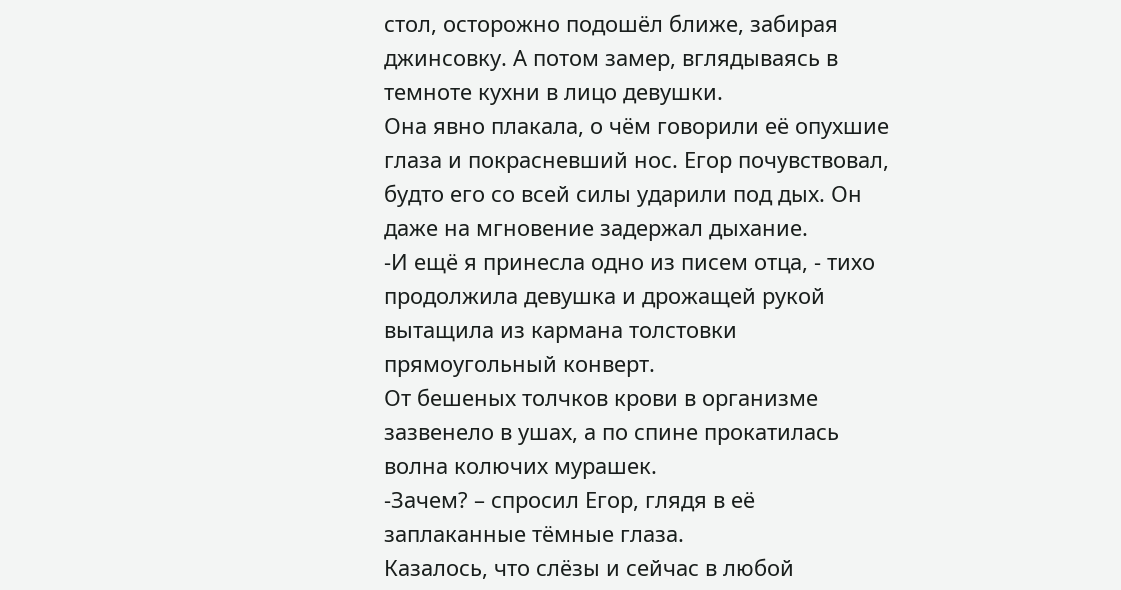стол, осторожно подошёл ближе, забирая джинсовку. А потом замер, вглядываясь в темноте кухни в лицо девушки.
Она явно плакала, о чём говорили её опухшие глаза и покрасневший нос. Егор почувствовал, будто его со всей силы ударили под дых. Он даже на мгновение задержал дыхание.
-И ещё я принесла одно из писем отца, - тихо продолжила девушка и дрожащей рукой вытащила из кармана толстовки прямоугольный конверт.
От бешеных толчков крови в организме зазвенело в ушах, а по спине прокатилась волна колючих мурашек.
-Зачем? – спросил Егор, глядя в её заплаканные тёмные глаза.
Казалось, что слёзы и сейчас в любой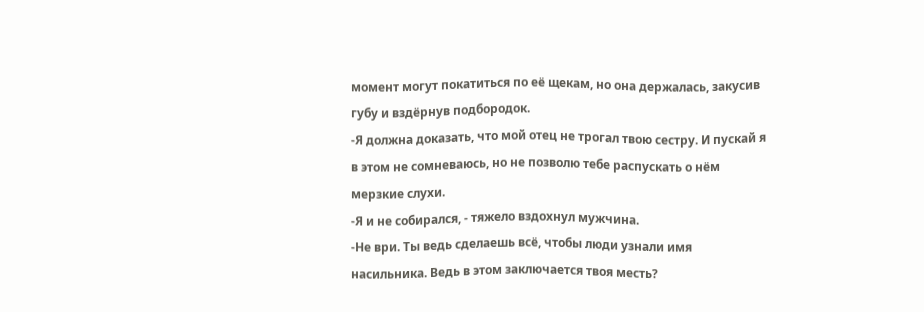момент могут покатиться по её щекам, но она держалась, закусив губу и вздёрнув подбородок.
-Я должна доказать, что мой отец не трогал твою сестру. И пускай я в этом не сомневаюсь, но не позволю тебе распускать о нём мерзкие слухи.
-Я и не собирался, - тяжело вздохнул мужчина.
-Не ври. Ты ведь сделаешь всё, чтобы люди узнали имя насильника. Ведь в этом заключается твоя месть?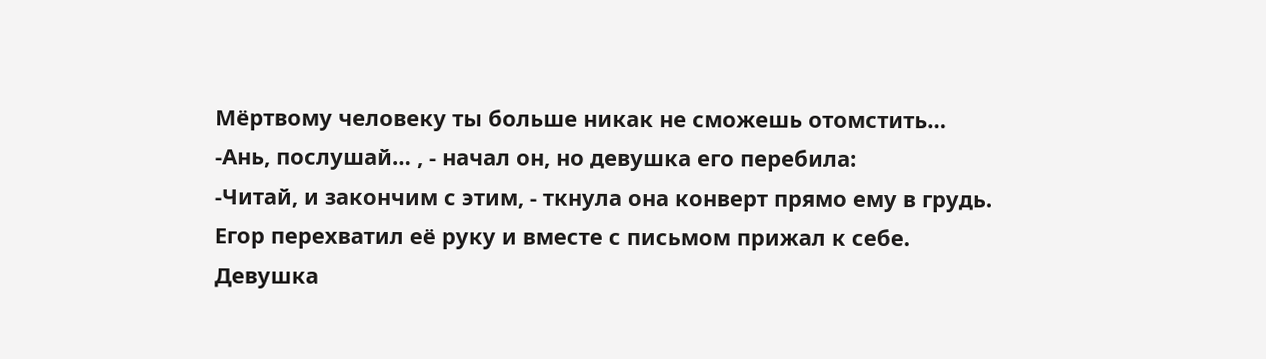Мёртвому человеку ты больше никак не сможешь отомстить…
-Ань, послушай… , - начал он, но девушка его перебила:
-Читай, и закончим с этим, - ткнула она конверт прямо ему в грудь.
Егор перехватил её руку и вместе с письмом прижал к себе.
Девушка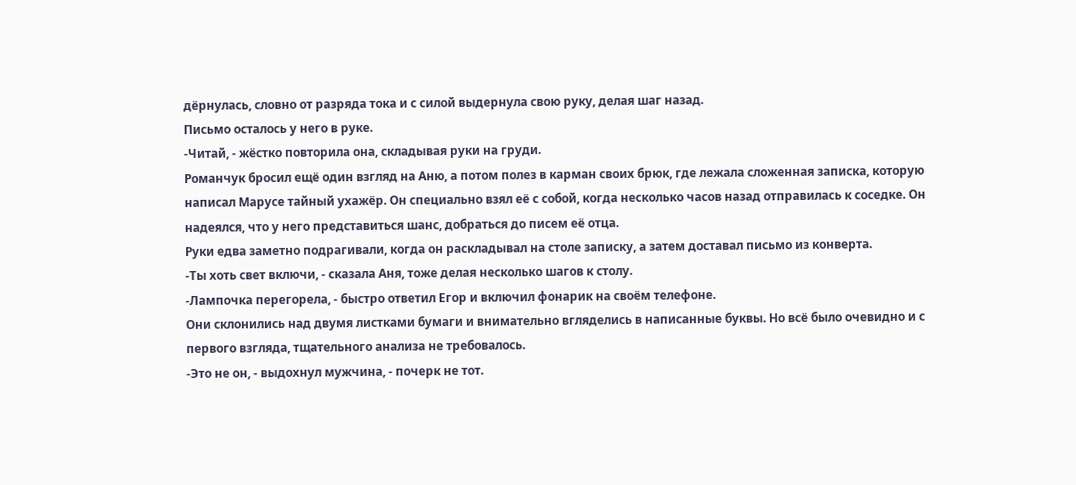дёрнулась, словно от разряда тока и с силой выдернула свою руку, делая шаг назад.
Письмо осталось у него в руке.
-Читай, - жёстко повторила она, складывая руки на груди.
Романчук бросил ещё один взгляд на Аню, а потом полез в карман своих брюк, где лежала сложенная записка, которую написал Марусе тайный ухажёр. Он специально взял её с собой, когда несколько часов назад отправилась к соседке. Он надеялся, что у него представиться шанс, добраться до писем её отца.
Руки едва заметно подрагивали, когда он раскладывал на столе записку, а затем доставал письмо из конверта.
-Ты хоть свет включи, - сказала Аня, тоже делая несколько шагов к столу.
-Лампочка перегорела, - быстро ответил Егор и включил фонарик на своём телефоне.
Они склонились над двумя листками бумаги и внимательно вгляделись в написанные буквы. Но всё было очевидно и с первого взгляда, тщательного анализа не требовалось.
-Это не он, - выдохнул мужчина, - почерк не тот.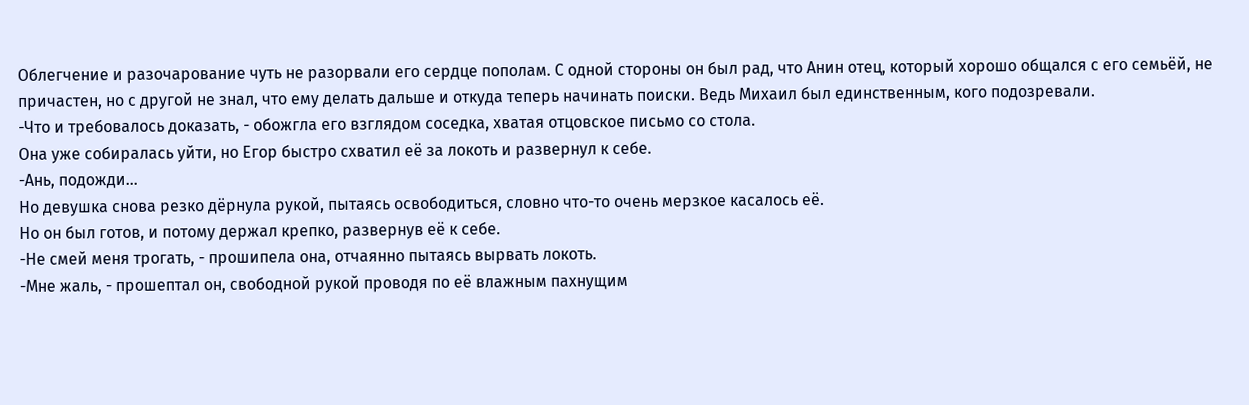Облегчение и разочарование чуть не разорвали его сердце пополам. С одной стороны он был рад, что Анин отец, который хорошо общался с его семьёй, не причастен, но с другой не знал, что ему делать дальше и откуда теперь начинать поиски. Ведь Михаил был единственным, кого подозревали.
-Что и требовалось доказать, - обожгла его взглядом соседка, хватая отцовское письмо со стола.
Она уже собиралась уйти, но Егор быстро схватил её за локоть и развернул к себе.
-Ань, подожди…
Но девушка снова резко дёрнула рукой, пытаясь освободиться, словно что-то очень мерзкое касалось её.
Но он был готов, и потому держал крепко, развернув её к себе.
-Не смей меня трогать, - прошипела она, отчаянно пытаясь вырвать локоть.
-Мне жаль, - прошептал он, свободной рукой проводя по её влажным пахнущим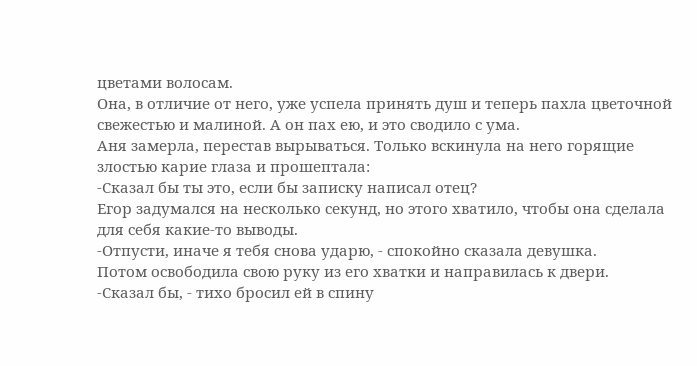цветами волосам.
Она, в отличие от него, уже успела принять душ и теперь пахла цветочной свежестью и малиной. А он пах ею, и это сводило с ума.
Аня замерла, перестав вырываться. Только вскинула на него горящие злостью карие глаза и прошептала:
-Сказал бы ты это, если бы записку написал отец?
Егор задумался на несколько секунд, но этого хватило, чтобы она сделала для себя какие-то выводы.
-Отпусти, иначе я тебя снова ударю, - спокойно сказала девушка.
Потом освободила свою руку из его хватки и направилась к двери.
-Сказал бы, - тихо бросил ей в спину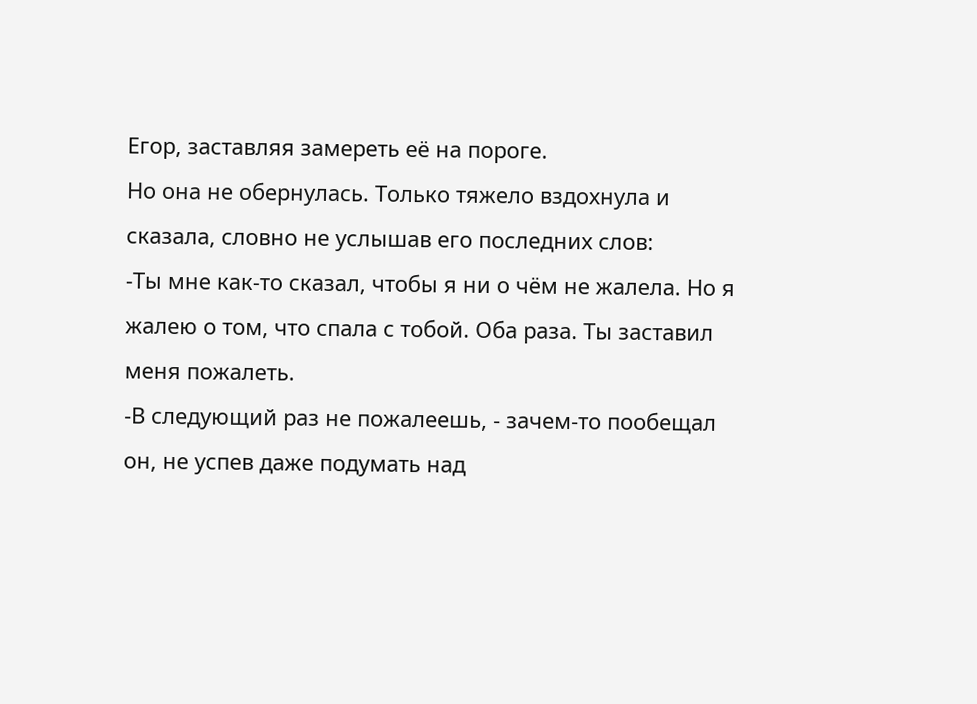Егор, заставляя замереть её на пороге.
Но она не обернулась. Только тяжело вздохнула и сказала, словно не услышав его последних слов:
-Ты мне как-то сказал, чтобы я ни о чём не жалела. Но я жалею о том, что спала с тобой. Оба раза. Ты заставил меня пожалеть.
-В следующий раз не пожалеешь, - зачем-то пообещал он, не успев даже подумать над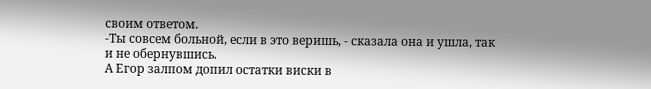своим ответом.
-Ты совсем больной, если в это веришь, - сказала она и ушла, так и не обернувшись.
А Егор залпом допил остатки виски в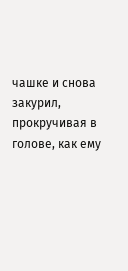чашке и снова закурил, прокручивая в голове, как ему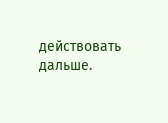действовать дальше.